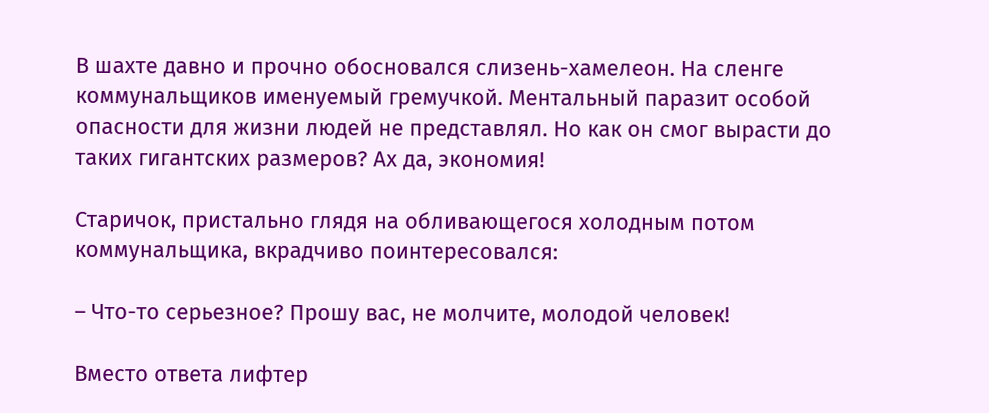В шахте давно и прочно обосновался слизень-хамелеон. На сленге коммунальщиков именуемый гремучкой. Ментальный паразит особой опасности для жизни людей не представлял. Но как он смог вырасти до таких гигантских размеров? Ах да, экономия!

Старичок, пристально глядя на обливающегося холодным потом коммунальщика, вкрадчиво поинтересовался:

– Что-то серьезное? Прошу вас, не молчите, молодой человек!

Вместо ответа лифтер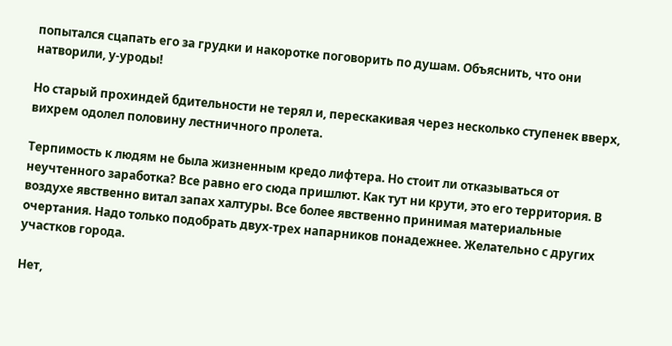попытался сцапать его за грудки и накоротке поговорить по душам. Объяснить, что они натворили, у-уроды!

Но старый прохиндей бдительности не терял и, перескакивая через несколько ступенек вверх, вихрем одолел половину лестничного пролета.

Терпимость к людям не была жизненным кредо лифтера. Но стоит ли отказываться от неучтенного заработка? Все равно его сюда пришлют. Как тут ни крути, это его территория. В воздухе явственно витал запах халтуры. Все более явственно принимая материальные очертания. Надо только подобрать двух-трех напарников понадежнее. Желательно с других участков города.

Нет,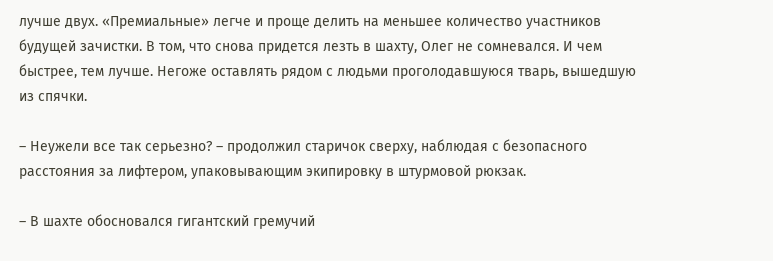лучше двух. «Премиальные» легче и проще делить на меньшее количество участников будущей зачистки. В том, что снова придется лезть в шахту, Олег не сомневался. И чем быстрее, тем лучше. Негоже оставлять рядом с людьми проголодавшуюся тварь, вышедшую из спячки.

– Неужели все так серьезно? – продолжил старичок сверху, наблюдая с безопасного расстояния за лифтером, упаковывающим экипировку в штурмовой рюкзак.

– В шахте обосновался гигантский гремучий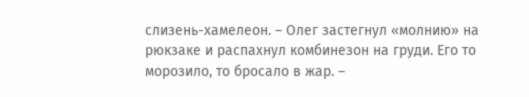слизень-хамелеон. – Олег застегнул «молнию» на рюкзаке и распахнул комбинезон на груди. Его то морозило, то бросало в жар. –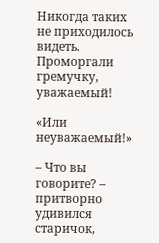Никогда таких не приходилось видеть. Проморгали гремучку, уважаемый!

«Или неуважаемый!»

– Что вы говорите? – притворно удивился старичок,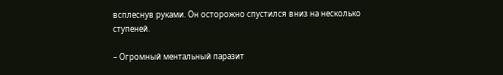всплеснув руками. Он осторожно спустился вниз на несколько ступеней.

– Огромный ментальный паразит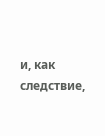и, как следствие,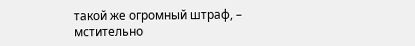такой же огромный штраф, – мстительно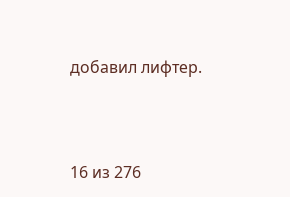добавил лифтер.



16 из 276